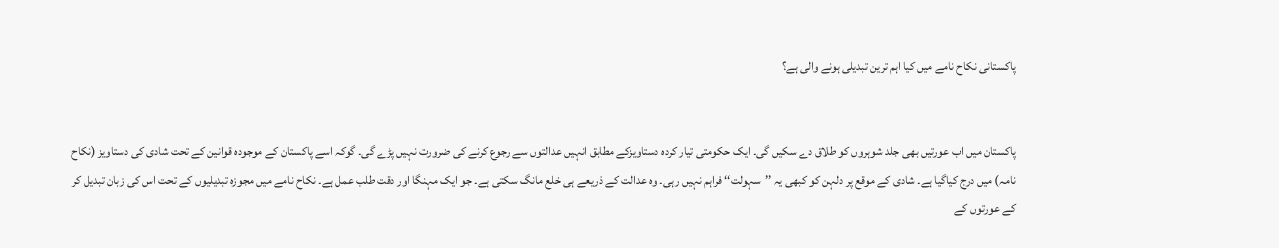پاکستانی نکاح نامے میں کیا اہم ترین تبدیلی ہونے والی ہے؟


پاکستان میں اب عورتیں بھی جلد شوہروں کو طلاق دے سکیں گی۔ ایک حکومتی تیار کردہ دستاویزکے مطابق انہیں عدالتوں سے رجوع کرنے کی ضرورت نہیں پڑے گی۔ گوکہ اسے پاکستان کے موجودہ قوانین کے تحت شادی کی دستاویز (نکاح نامہ) میں درج کیاگیا ہے۔ شادی کے موقع پر دلہن کو کبھی یہ ’’سہولت‘‘ فراہم نہیں رہی۔ وہ عدالت کے ذریعے ہی خلع مانگ سکتی ہے۔ جو ایک مہنگا اور دقت طلب عمل ہے۔ نکاح نامے میں مجوزہ تبدیلیوں کے تحت اس کی زبان تبدیل کر کے عورتوں کے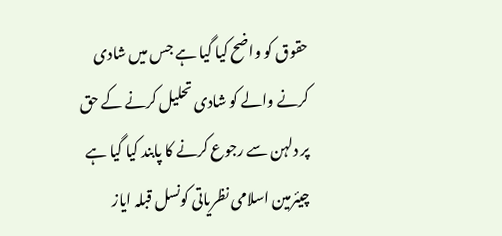حقوق کو واضح کیا گیا ہے جس میں شادی کرنے والے کو شادی تحلیل کرنے کے حق پر دلہن سے رجوع کرنے کا پابند کیا گیا ہے چیئرمین اسلامی نظریاتی کونسل قبلہ ایاز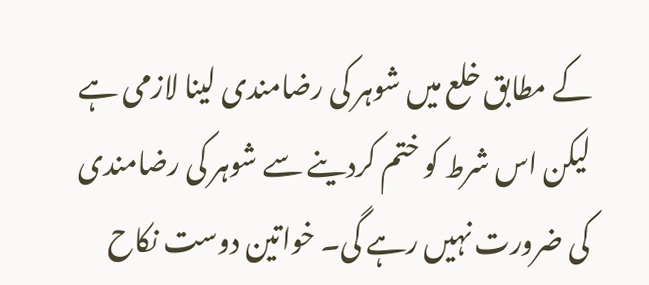کے مطابق خلع میں شوہر کی رضامندی لینا لازمی ہے لیکن اس شرط کو ختم کردینے سے شوہر کی رضامندی کی ضرورت نہیں رہے گی۔ خواتین دوست نکاح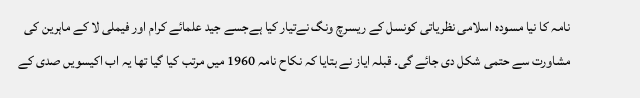نامہ کا نیا مسودہ اسلامی نظریاتی کونسل کے ریسرچ ونگ نےتیار کیا ہےجسے جید علمائے کرام اور فیملی لا کے ماہرین کی مشاورت سے حتمی شکل دی جائے گی۔ قبلہ ایاز نے بتایا کہ نکاح نامہ 1960 میں مرتب کیا گیا تھا یہ اب اکیسویں صدی کے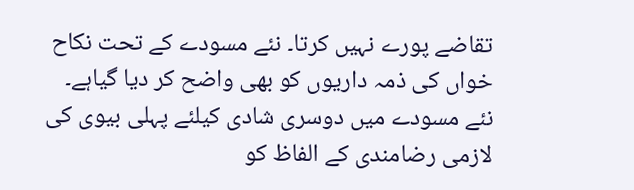تقاضے پورے نہیں کرتا۔ نئے مسودے کے تحت نکاح خواں کی ذمہ داریوں کو بھی واضح کر دیا گیاہے۔ نئے مسودے میں دوسری شادی کیلئے پہلی بیوی کی لازمی رضامندی کے الفاظ کو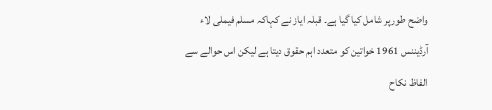واضح طورپر شامل کیا گیا ہے۔ قبلہ ایاز نے کہاکہ مسلم فیملی لاء آرڈیننس 1961 خواتین کو متعدد اہم حقوق دیتا ہے لیکن اس حوالے سے الفاظ نکاح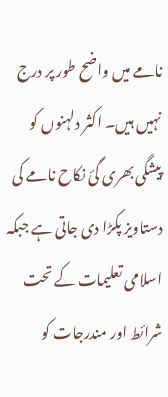نامے میں واضح طور پر درج نہیں ہیں۔ اکثر دلہنوں کو پیشگی بھری گئ نکاح نامے کی دستاویز پکڑا دی جاتی ہے جبکہ اسلامی تعلیمات کے تحت شرائط اور مندرجات کو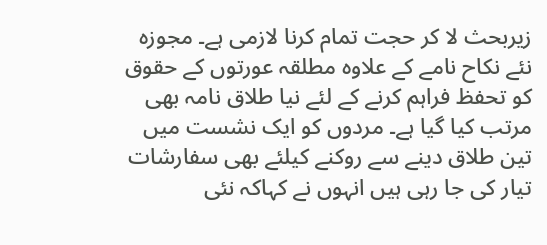زیربحث لا کر حجت تمام کرنا لازمی ہے۔ مجوزہ نئے نکاح نامے کے علاوہ مطلقہ عورتوں کے حقوق کو تحفظ فراہم کرنے کے لئے نیا طلاق نامہ بھی مرتب کیا گیا ہے۔ مردوں کو ایک نشست میں تین طلاق دینے سے روکنے کیلئے بھی سفارشات تیار کی جا رہی ہیں انہوں نے کہاکہ نئی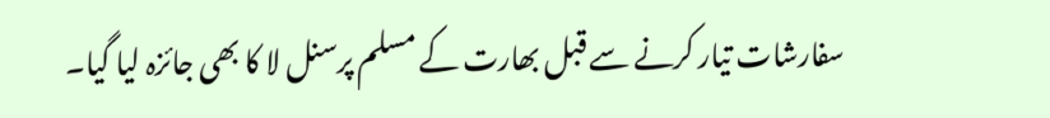سفارشات تیار کرنے سے قبل بھارت کے مسلم پرسنل لا کا بھی جائزہ لیا گیا۔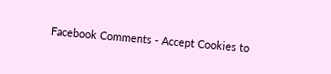Facebook Comments - Accept Cookies to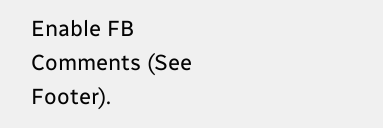Enable FB Comments (See Footer).